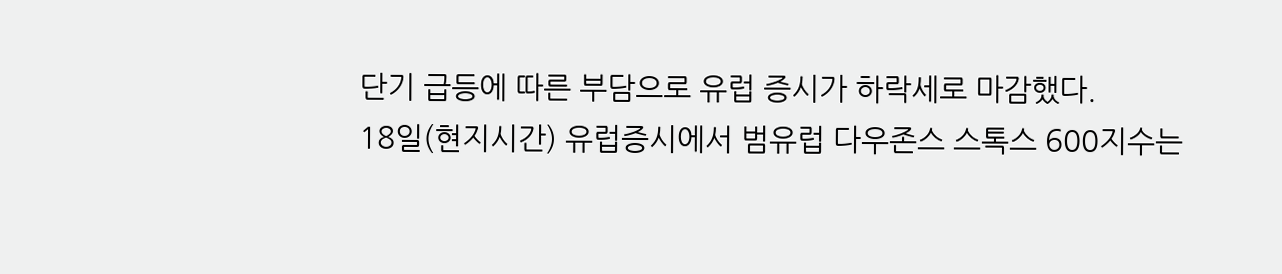단기 급등에 따른 부담으로 유럽 증시가 하락세로 마감했다.
18일(현지시간) 유럽증시에서 범유럽 다우존스 스톡스 600지수는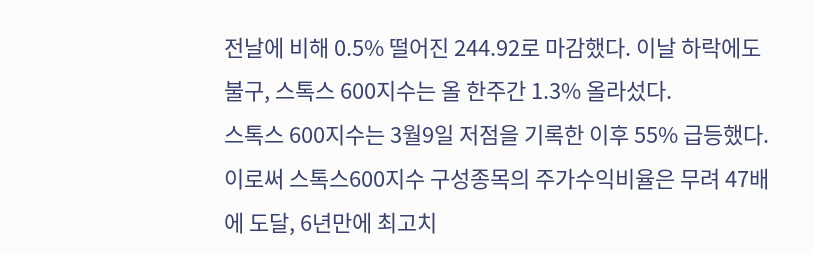전날에 비해 0.5% 떨어진 244.92로 마감했다. 이날 하락에도 불구, 스톡스 600지수는 올 한주간 1.3% 올라섰다.
스톡스 600지수는 3월9일 저점을 기록한 이후 55% 급등했다. 이로써 스톡스600지수 구성종목의 주가수익비율은 무려 47배에 도달, 6년만에 최고치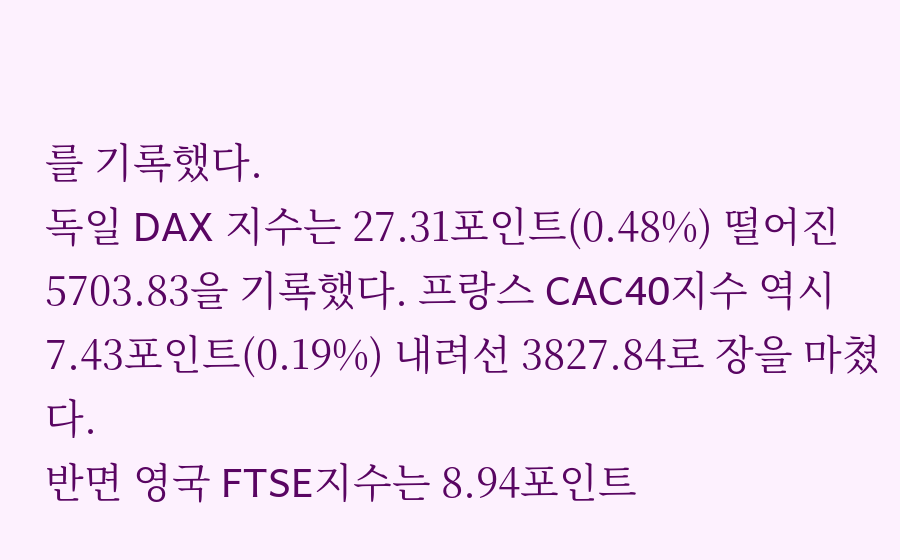를 기록했다.
독일 DAX 지수는 27.31포인트(0.48%) 떨어진 5703.83을 기록했다. 프랑스 CAC40지수 역시 7.43포인트(0.19%) 내려선 3827.84로 장을 마쳤다.
반면 영국 FTSE지수는 8.94포인트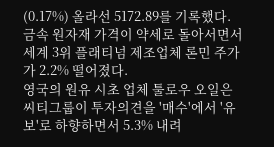(0.17%) 올라선 5172.89를 기록했다.
금속 원자재 가격이 약세로 돌아서면서 세계 3위 플래티넘 제조업체 론민 주가가 2.2% 떨어졌다.
영국의 원유 시초 업체 툴로우 오일은 씨티그룹이 투자의견을 '매수'에서 '유보'로 하향하면서 5.3% 내려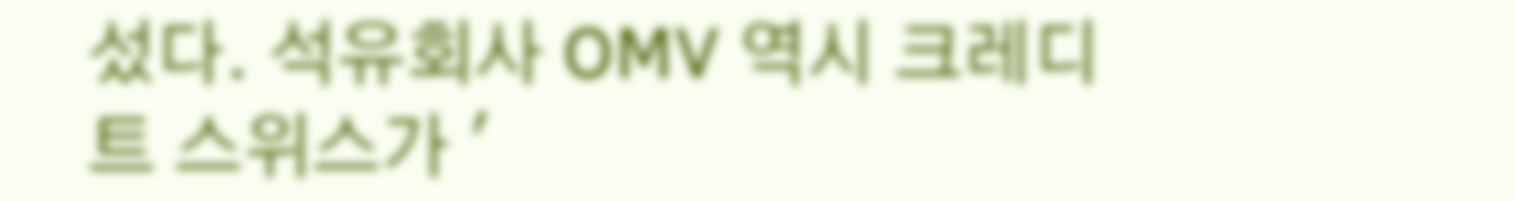섰다. 석유회사 OMV 역시 크레디트 스위스가 '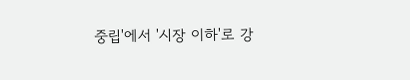중립'에서 '시장 이하'로 강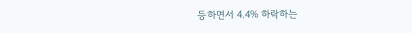등하면서 4.4% 하락하는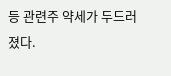등 관련주 약세가 두드러졌다.